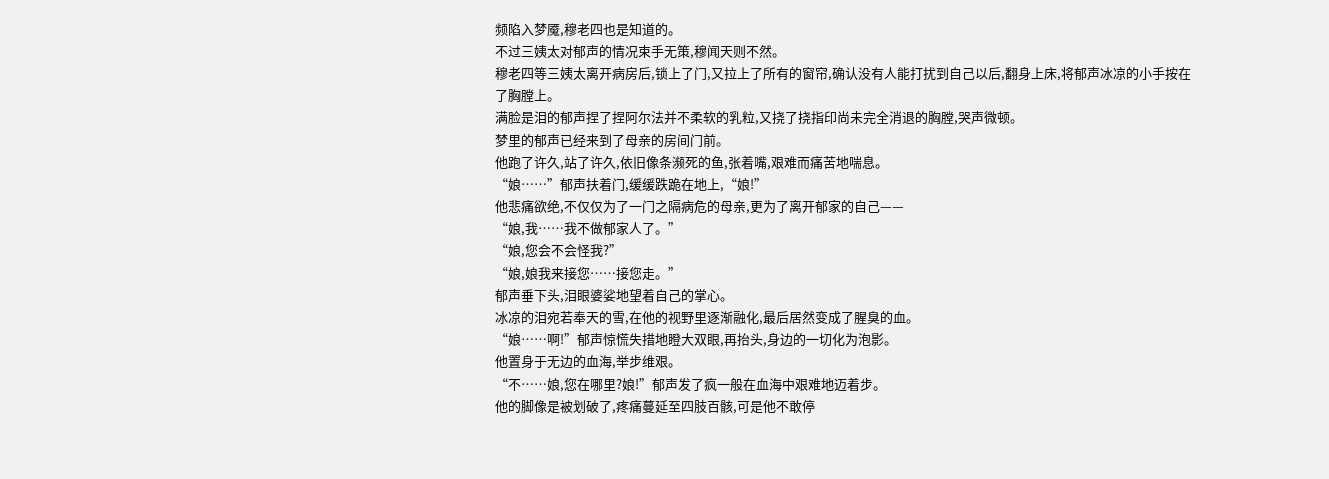频陷入梦魇,穆老四也是知道的。
不过三姨太对郁声的情况束手无策,穆闻天则不然。
穆老四等三姨太离开病房后,锁上了门,又拉上了所有的窗帘,确认没有人能打扰到自己以后,翻身上床,将郁声冰凉的小手按在了胸膛上。
满脸是泪的郁声捏了捏阿尔法并不柔软的乳粒,又挠了挠指印尚未完全消退的胸膛,哭声微顿。
梦里的郁声已经来到了母亲的房间门前。
他跑了许久,站了许久,依旧像条濒死的鱼,张着嘴,艰难而痛苦地喘息。
“娘……”郁声扶着门,缓缓跌跪在地上,“娘!”
他悲痛欲绝,不仅仅为了一门之隔病危的母亲,更为了离开郁家的自己——
“娘,我……我不做郁家人了。”
“娘,您会不会怪我?”
“娘,娘我来接您……接您走。”
郁声垂下头,泪眼婆娑地望着自己的掌心。
冰凉的泪宛若奉天的雪,在他的视野里逐渐融化,最后居然变成了腥臭的血。
“娘……啊!”郁声惊慌失措地瞪大双眼,再抬头,身边的一切化为泡影。
他置身于无边的血海,举步维艰。
“不……娘,您在哪里?娘!”郁声发了疯一般在血海中艰难地迈着步。
他的脚像是被划破了,疼痛蔓延至四肢百骸,可是他不敢停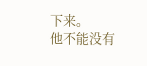下来。
他不能没有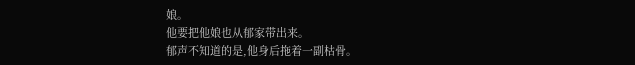娘。
他要把他娘也从郁家带出来。
郁声不知道的是,他身后拖着一副枯骨。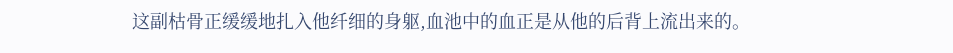这副枯骨正缓缓地扎入他纤细的身躯,血池中的血正是从他的后背上流出来的。